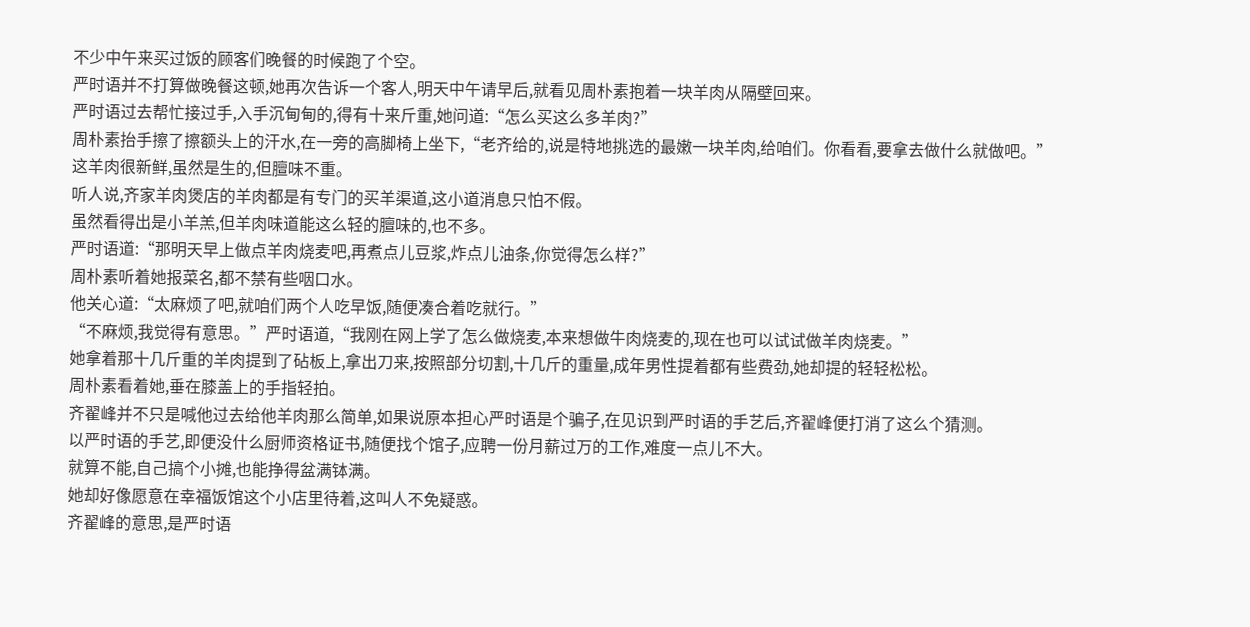不少中午来买过饭的顾客们晚餐的时候跑了个空。
严时语并不打算做晚餐这顿,她再次告诉一个客人,明天中午请早后,就看见周朴素抱着一块羊肉从隔壁回来。
严时语过去帮忙接过手,入手沉甸甸的,得有十来斤重,她问道:“怎么买这么多羊肉?”
周朴素抬手擦了擦额头上的汗水,在一旁的高脚椅上坐下,“老齐给的,说是特地挑选的最嫩一块羊肉,给咱们。你看看,要拿去做什么就做吧。”
这羊肉很新鲜,虽然是生的,但膻味不重。
听人说,齐家羊肉煲店的羊肉都是有专门的买羊渠道,这小道消息只怕不假。
虽然看得出是小羊羔,但羊肉味道能这么轻的膻味的,也不多。
严时语道:“那明天早上做点羊肉烧麦吧,再煮点儿豆浆,炸点儿油条,你觉得怎么样?”
周朴素听着她报菜名,都不禁有些咽口水。
他关心道:“太麻烦了吧,就咱们两个人吃早饭,随便凑合着吃就行。”
“不麻烦,我觉得有意思。”严时语道,“我刚在网上学了怎么做烧麦,本来想做牛肉烧麦的,现在也可以试试做羊肉烧麦。”
她拿着那十几斤重的羊肉提到了砧板上,拿出刀来,按照部分切割,十几斤的重量,成年男性提着都有些费劲,她却提的轻轻松松。
周朴素看着她,垂在膝盖上的手指轻拍。
齐翟峰并不只是喊他过去给他羊肉那么简单,如果说原本担心严时语是个骗子,在见识到严时语的手艺后,齐翟峰便打消了这么个猜测。
以严时语的手艺,即便没什么厨师资格证书,随便找个馆子,应聘一份月薪过万的工作,难度一点儿不大。
就算不能,自己搞个小摊,也能挣得盆满钵满。
她却好像愿意在幸福饭馆这个小店里待着,这叫人不免疑惑。
齐翟峰的意思,是严时语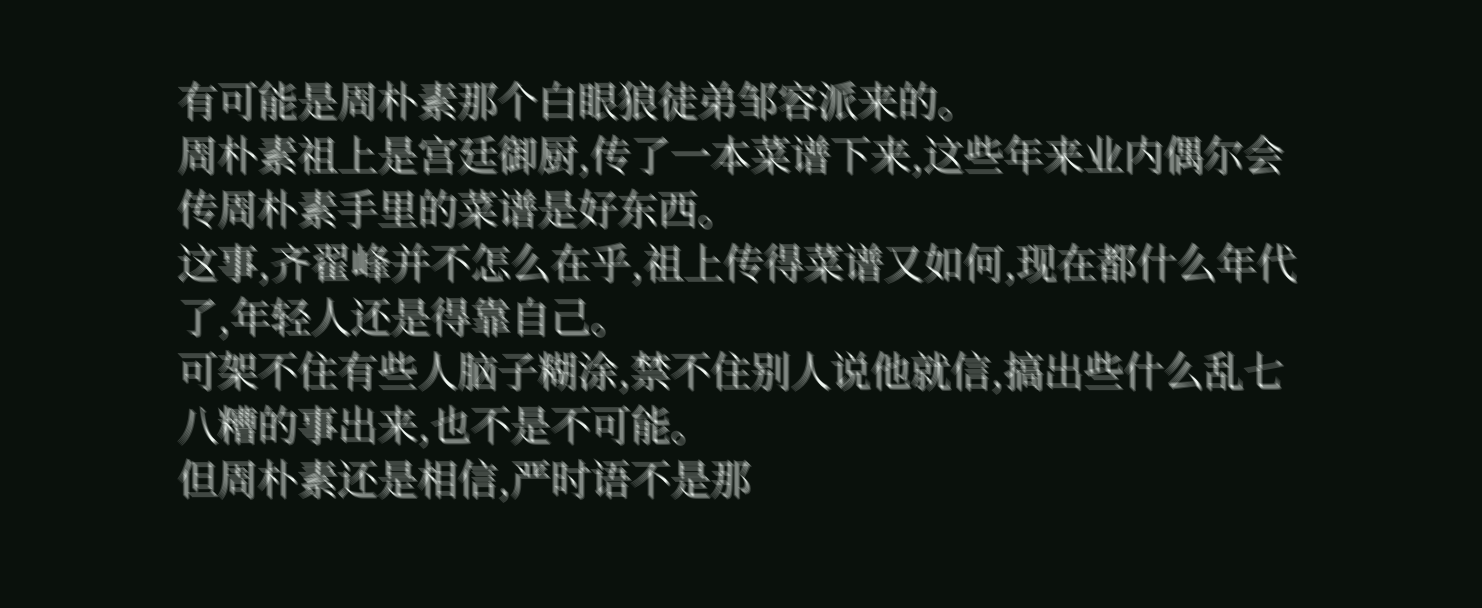有可能是周朴素那个白眼狼徒弟邹容派来的。
周朴素祖上是宫廷御厨,传了一本菜谱下来,这些年来业内偶尔会传周朴素手里的菜谱是好东西。
这事,齐翟峰并不怎么在乎,祖上传得菜谱又如何,现在都什么年代了,年轻人还是得靠自己。
可架不住有些人脑子糊涂,禁不住别人说他就信,搞出些什么乱七八糟的事出来,也不是不可能。
但周朴素还是相信,严时语不是那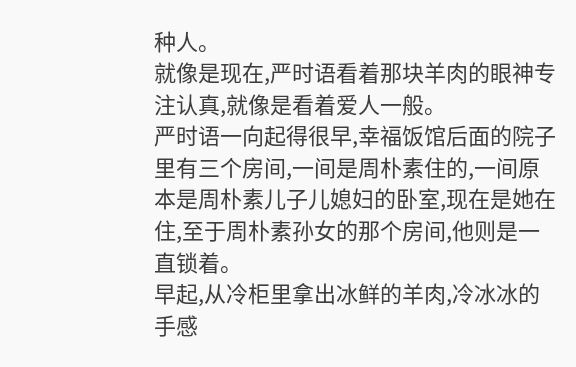种人。
就像是现在,严时语看着那块羊肉的眼神专注认真,就像是看着爱人一般。
严时语一向起得很早,幸福饭馆后面的院子里有三个房间,一间是周朴素住的,一间原本是周朴素儿子儿媳妇的卧室,现在是她在住,至于周朴素孙女的那个房间,他则是一直锁着。
早起,从冷柜里拿出冰鲜的羊肉,冷冰冰的手感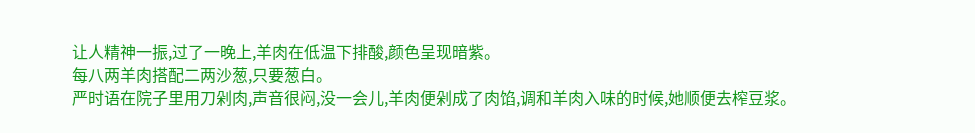让人精神一振,过了一晚上,羊肉在低温下排酸,颜色呈现暗紫。
每八两羊肉搭配二两沙葱,只要葱白。
严时语在院子里用刀剁肉,声音很闷,没一会儿,羊肉便剁成了肉馅,调和羊肉入味的时候,她顺便去榨豆浆。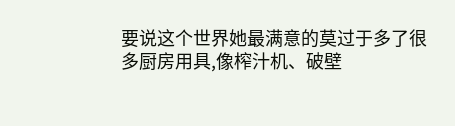要说这个世界她最满意的莫过于多了很多厨房用具,像榨汁机、破壁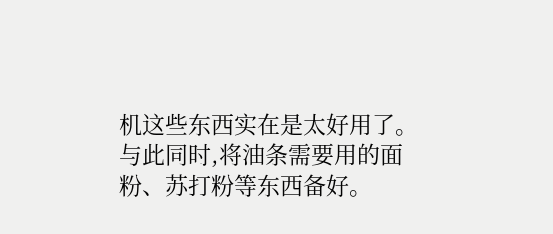机这些东西实在是太好用了。
与此同时,将油条需要用的面粉、苏打粉等东西备好。